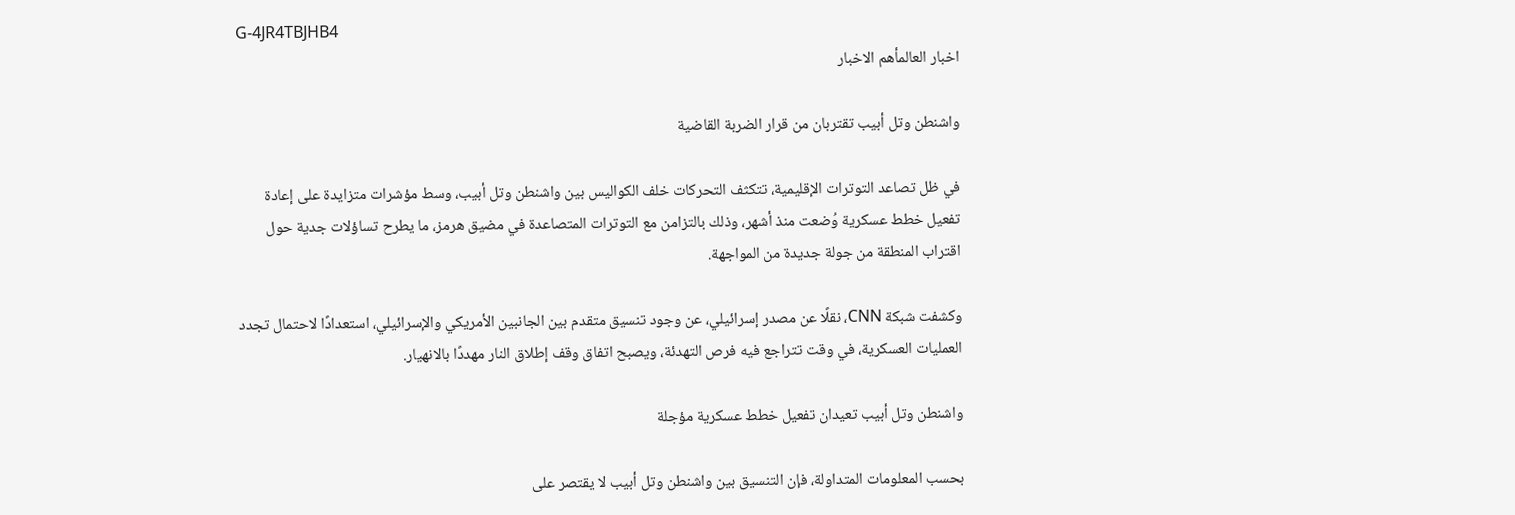G-4JR4TBJHB4
اخبار العالمأهم الاخبار

واشنطن وتل أبيب تقتربان من قرار الضربة القاضية

في ظل تصاعد التوترات الإقليمية، تتكثف التحركات خلف الكواليس بين واشنطن وتل أبيب، وسط مؤشرات متزايدة على إعادة تفعيل خطط عسكرية وُضعت منذ أشهر، وذلك بالتزامن مع التوترات المتصاعدة في مضيق هرمز، ما يطرح تساؤلات جدية حول اقتراب المنطقة من جولة جديدة من المواجهة.

وكشفت شبكة CNN، نقلًا عن مصدر إسرائيلي، عن وجود تنسيق متقدم بين الجانبين الأمريكي والإسرائيلي، استعدادًا لاحتمال تجدد العمليات العسكرية، في وقت تتراجع فيه فرص التهدئة، ويصبح اتفاق وقف إطلاق النار مهددًا بالانهيار.

واشنطن وتل أبيب تعيدان تفعيل خطط عسكرية مؤجلة

بحسب المعلومات المتداولة، فإن التنسيق بين واشنطن وتل أبيب لا يقتصر على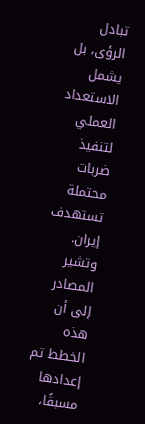تبادل الرؤى، بل يشمل الاستعداد العملي لتنفيذ ضربات محتملة تستهدف إيران. وتشير المصادر إلى أن هذه الخطط تم إعدادها مسبقًا،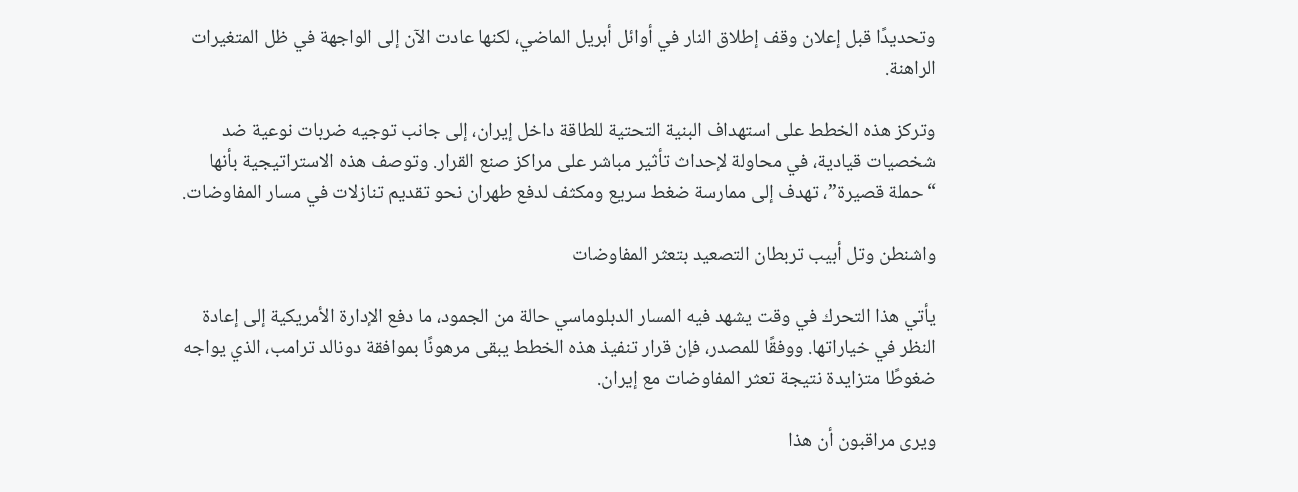وتحديدًا قبل إعلان وقف إطلاق النار في أوائل أبريل الماضي، لكنها عادت الآن إلى الواجهة في ظل المتغيرات الراهنة.

وتركز هذه الخطط على استهداف البنية التحتية للطاقة داخل إيران، إلى جانب توجيه ضربات نوعية ضد شخصيات قيادية، في محاولة لإحداث تأثير مباشر على مراكز صنع القرار. وتوصف هذه الاستراتيجية بأنها “حملة قصيرة”، تهدف إلى ممارسة ضغط سريع ومكثف لدفع طهران نحو تقديم تنازلات في مسار المفاوضات.

واشنطن وتل أبيب تربطان التصعيد بتعثر المفاوضات

يأتي هذا التحرك في وقت يشهد فيه المسار الدبلوماسي حالة من الجمود، ما دفع الإدارة الأمريكية إلى إعادة النظر في خياراتها. ووفقًا للمصدر، فإن قرار تنفيذ هذه الخطط يبقى مرهونًا بموافقة دونالد ترامب، الذي يواجه ضغوطًا متزايدة نتيجة تعثر المفاوضات مع إيران.

ويرى مراقبون أن هذا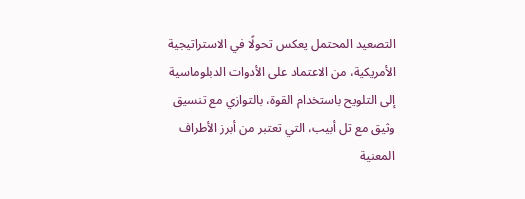التصعيد المحتمل يعكس تحولًا في الاستراتيجية الأمريكية، من الاعتماد على الأدوات الدبلوماسية إلى التلويح باستخدام القوة، بالتوازي مع تنسيق وثيق مع تل أبيب، التي تعتبر من أبرز الأطراف المعنية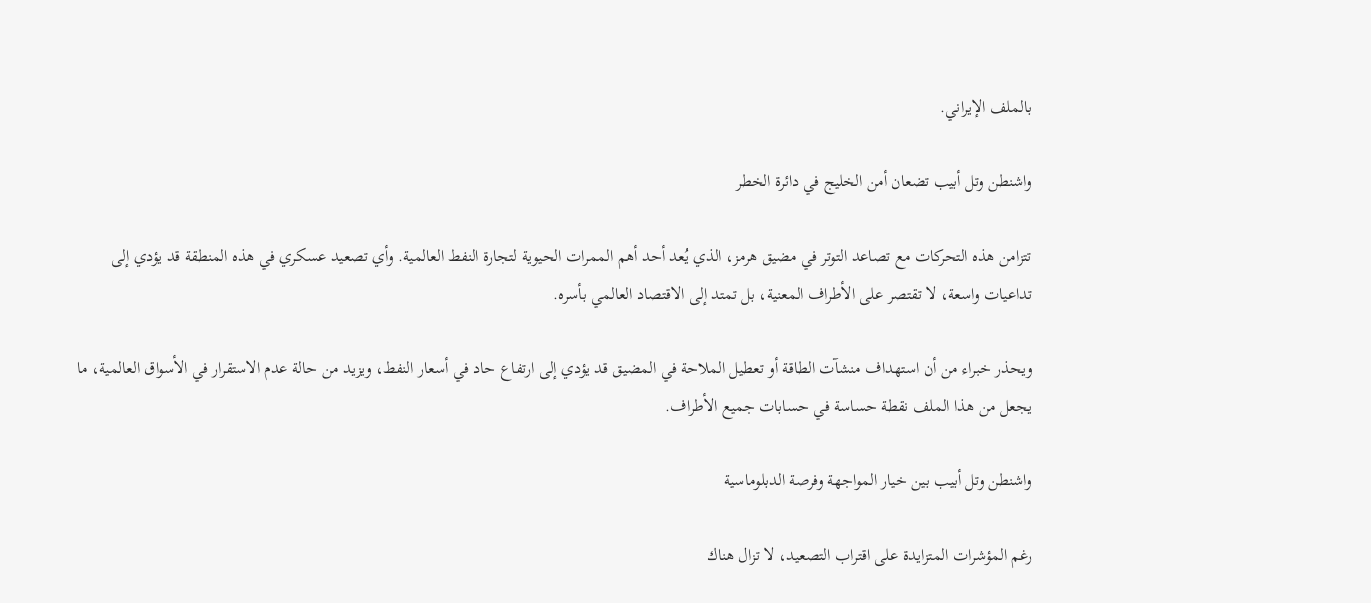بالملف الإيراني.

واشنطن وتل أبيب تضعان أمن الخليج في دائرة الخطر

تتزامن هذه التحركات مع تصاعد التوتر في مضيق هرمز، الذي يُعد أحد أهم الممرات الحيوية لتجارة النفط العالمية. وأي تصعيد عسكري في هذه المنطقة قد يؤدي إلى تداعيات واسعة، لا تقتصر على الأطراف المعنية، بل تمتد إلى الاقتصاد العالمي بأسره.

ويحذر خبراء من أن استهداف منشآت الطاقة أو تعطيل الملاحة في المضيق قد يؤدي إلى ارتفاع حاد في أسعار النفط، ويزيد من حالة عدم الاستقرار في الأسواق العالمية، ما يجعل من هذا الملف نقطة حساسة في حسابات جميع الأطراف.

واشنطن وتل أبيب بين خيار المواجهة وفرصة الدبلوماسية

رغم المؤشرات المتزايدة على اقتراب التصعيد، لا تزال هناك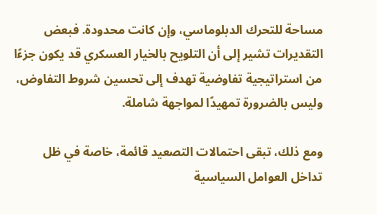مساحة للتحرك الدبلوماسي، وإن كانت محدودة. فبعض التقديرات تشير إلى أن التلويح بالخيار العسكري قد يكون جزءًا من استراتيجية تفاوضية تهدف إلى تحسين شروط التفاوض، وليس بالضرورة تمهيدًا لمواجهة شاملة.

ومع ذلك، تبقى احتمالات التصعيد قائمة، خاصة في ظل تداخل العوامل السياسية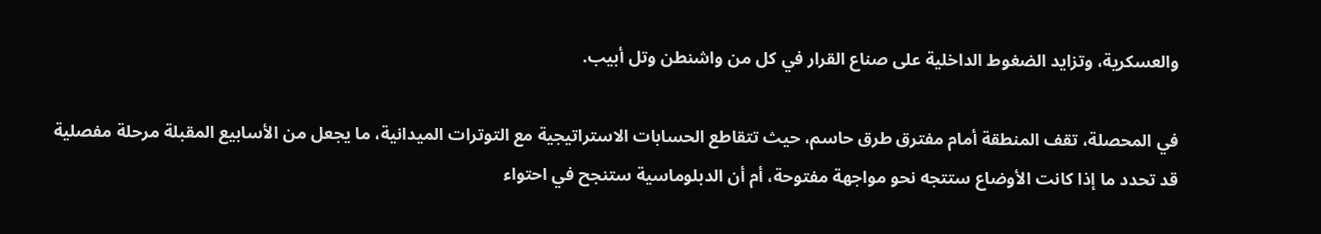والعسكرية، وتزايد الضغوط الداخلية على صناع القرار في كل من واشنطن وتل أبيب.

في المحصلة، تقف المنطقة أمام مفترق طرق حاسم، حيث تتقاطع الحسابات الاستراتيجية مع التوترات الميدانية، ما يجعل من الأسابيع المقبلة مرحلة مفصلية قد تحدد ما إذا كانت الأوضاع ستتجه نحو مواجهة مفتوحة، أم أن الدبلوماسية ستنجح في احتواء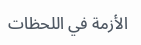الأزمة في اللحظات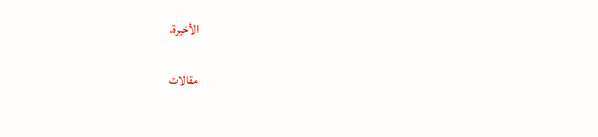الأخيرة.

مقالات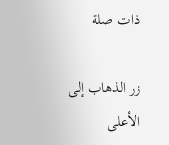ذات صلة

زر الذهاب إلى الأعلى